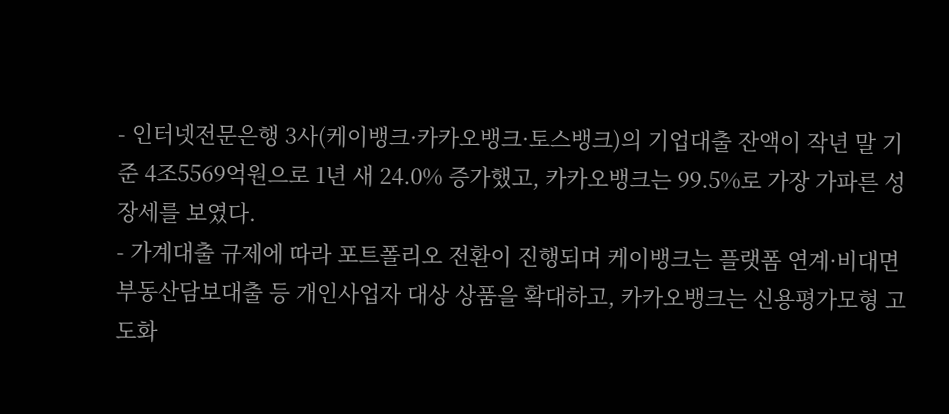- 인터넷전문은행 3사(케이뱅크·카카오뱅크·토스뱅크)의 기업대출 잔액이 작년 말 기준 4조5569억원으로 1년 새 24.0% 증가했고, 카카오뱅크는 99.5%로 가장 가파른 성장세를 보였다.
- 가계대출 규제에 따라 포트폴리오 전환이 진행되며 케이뱅크는 플랫폼 연계·비대면 부동산담보대출 등 개인사업자 대상 상품을 확대하고, 카카오뱅크는 신용평가모형 고도화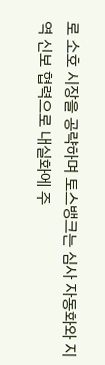로 소호 시장을 공략하며 토스뱅크는 심사 자동화와 지역 신보 협력으로 내실화에 주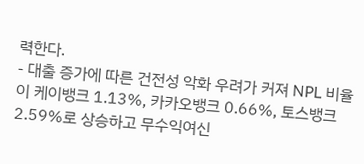력한다.
- 대출 증가에 따른 건전성 악화 우려가 커져 NPL 비율이 케이뱅크 1.13%, 카카오뱅크 0.66%, 토스뱅크 2.59%로 상승하고 무수익여신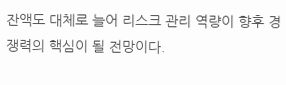잔액도 대체로 늘어 리스크 관리 역량이 향후 경쟁력의 핵심이 될 전망이다.